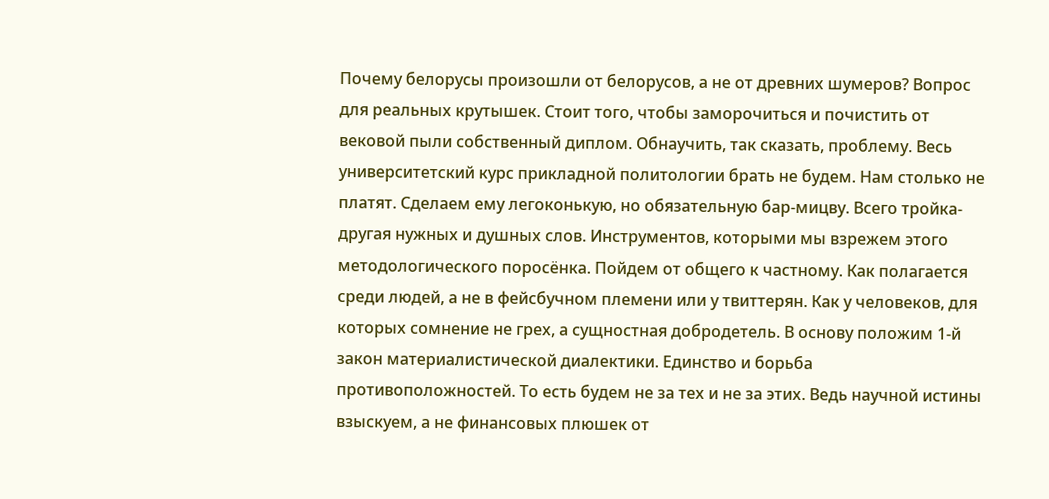Почему белорусы произошли от белорусов, а не от древних шумеров? Вопрос для реальных крутышек. Стоит того, чтобы заморочиться и почистить от вековой пыли собственный диплом. Обнаучить, так сказать, проблему. Весь университетский курс прикладной политологии брать не будем. Нам столько не платят. Сделаем ему легоконькую, но обязательную бар-мицву. Всего тройка-другая нужных и душных слов. Инструментов, которыми мы взрежем этого методологического поросёнка. Пойдем от общего к частному. Как полагается среди людей, а не в фейсбучном племени или у твиттерян. Как у человеков, для которых сомнение не грех, а сущностная добродетель. В основу положим 1-й закон материалистической диалектики. Единство и борьба противоположностей. То есть будем не за тех и не за этих. Ведь научной истины взыскуем, а не финансовых плюшек от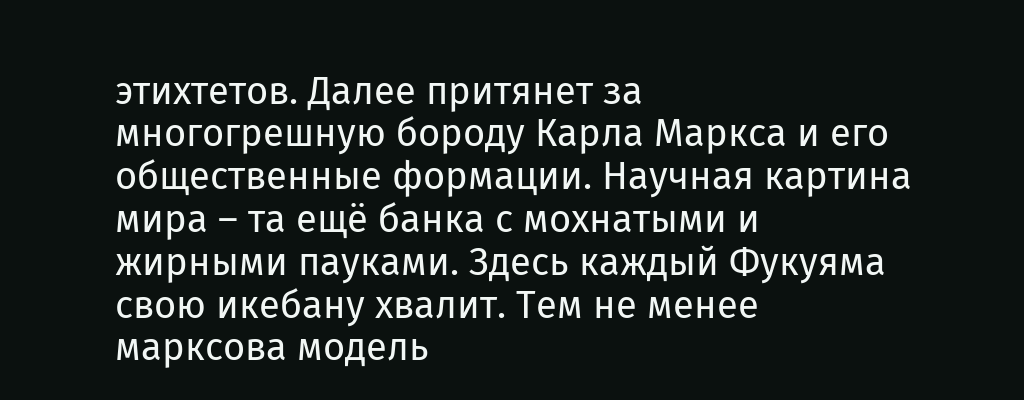этихтетов. Далее притянет за многогрешную бороду Карла Маркса и его общественные формации. Научная картина мира – та ещё банка с мохнатыми и жирными пауками. Здесь каждый Фукуяма свою икебану хвалит. Тем не менее марксова модель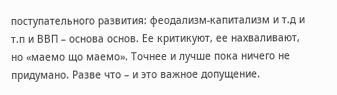поступательного развития: феодализм-капитализм и т.д и т.п и ВВП – основа основ. Ее критикуют, ее нахваливают, но «маемо що маемо». Точнее и лучше пока ничего не придумано. Разве что – и это важное допущение.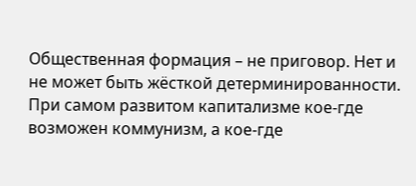Общественная формация – не приговор. Нет и не может быть жёсткой детерминированности. При самом развитом капитализме кое-где возможен коммунизм, а кое-где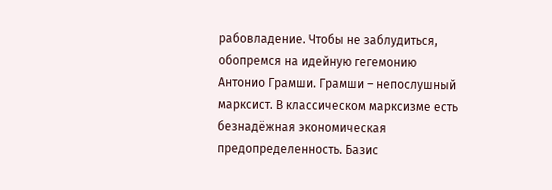рабовладение. Чтобы не заблудиться, обопремся на идейную гегемонию Антонио Грамши. Грамши – непослушный марксист. В классическом марксизме есть безнадёжная экономическая предопределенность. Базис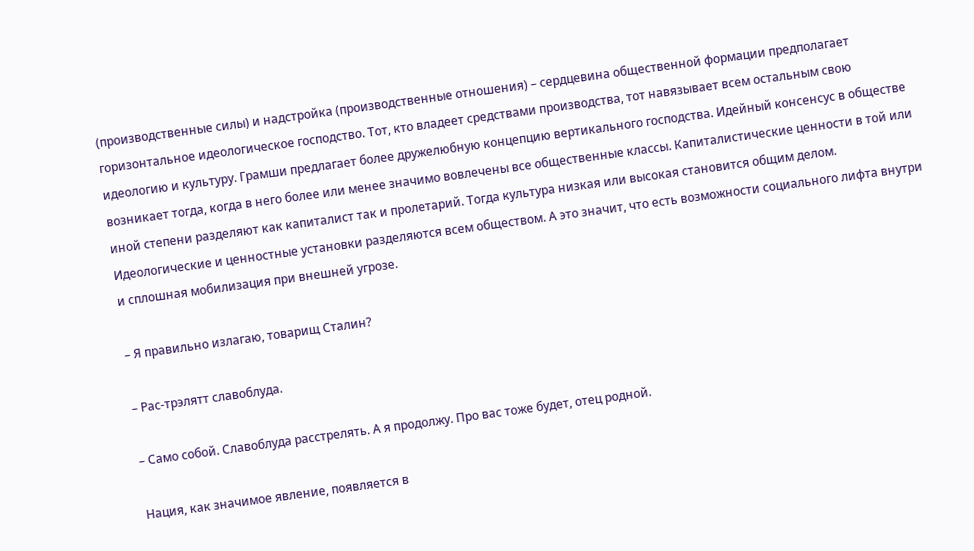(производственные силы) и надстройка (производственные отношения) – сердцевина общественной формации предполагает горизонтальное идеологическое господство. Тот, кто владеет средствами производства, тот навязывает всем остальным свою идеологию и культуру. Грамши предлагает более дружелюбную концепцию вертикального господства. Идейный консенсус в обществе возникает тогда, когда в него более или менее значимо вовлечены все общественные классы. Капиталистические ценности в той или иной степени разделяют как капиталист так и пролетарий. Тогда культура низкая или высокая становится общим делом. Идеологические и ценностные установки разделяются всем обществом. А это значит, что есть возможности социального лифта внутри и сплошная мобилизация при внешней угрозе.

– Я правильно излагаю, товарищ Сталин?

– Рас-трэлятт славоблуда.

– Само собой. Славоблуда расстрелять. А я продолжу. Про вас тоже будет, отец родной.

Нация, как значимое явление, появляется в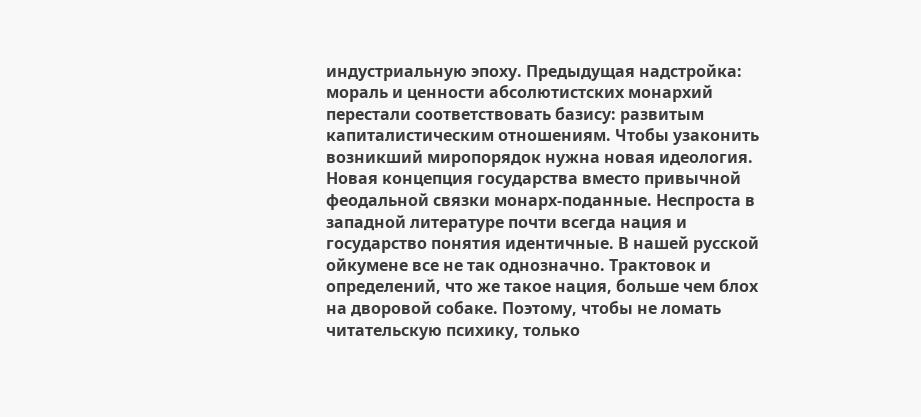индустриальную эпоху. Предыдущая надстройка: мораль и ценности абсолютистских монархий перестали соответствовать базису: развитым капиталистическим отношениям. Чтобы узаконить возникший миропорядок нужна новая идеология. Новая концепция государства вместо привычной феодальной связки монарх-поданные. Неспроста в западной литературе почти всегда нация и государство понятия идентичные. В нашей русской ойкумене все не так однозначно. Трактовок и определений, что же такое нация, больше чем блох на дворовой собаке. Поэтому, чтобы не ломать читательскую психику, только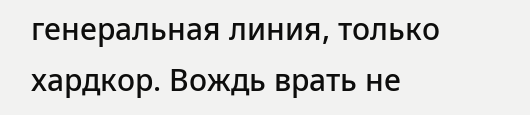генеральная линия, только хардкор. Вождь врать не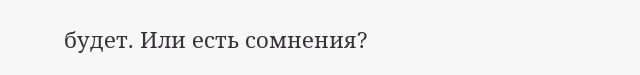будет. Или есть сомнения?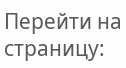Перейти на страницу: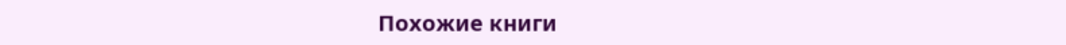Похожие книги